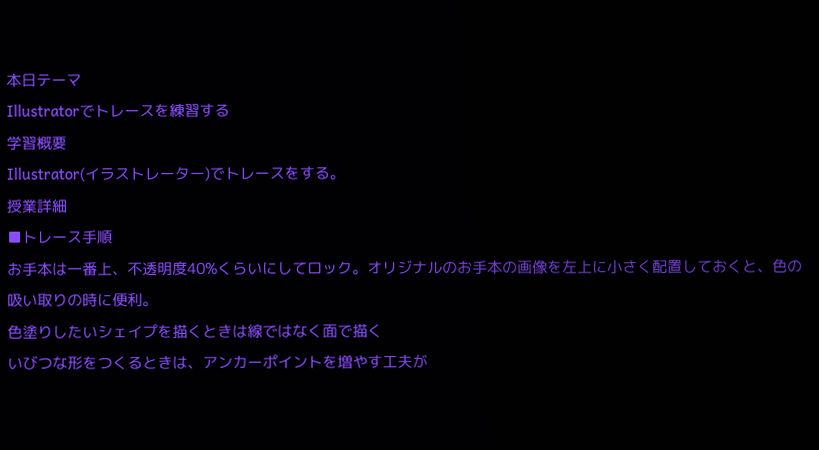本日テーマ
Illustratorでトレースを練習する
学習概要
Illustrator(イラストレーター)でトレースをする。
授業詳細
■トレース手順
お手本は一番上、不透明度40%くらいにしてロック。オリジナルのお手本の画像を左上に小さく配置しておくと、色の吸い取りの時に便利。
色塗りしたいシェイプを描くときは線ではなく面で描く
いびつな形をつくるときは、アンカーポイントを増やす工夫が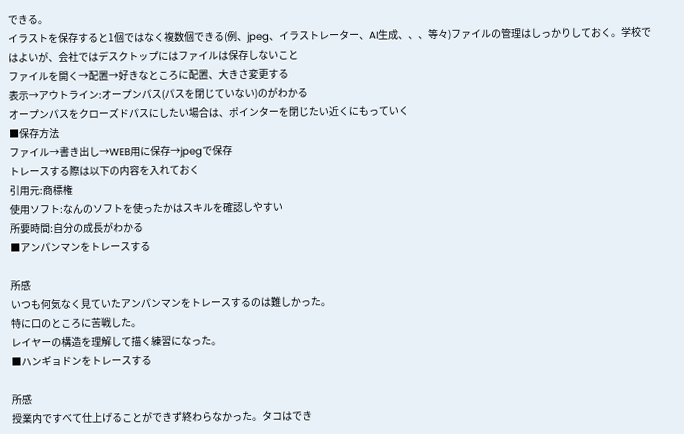できる。
イラストを保存すると1個ではなく複数個できる(例、jpeg、イラストレーター、AI生成、、、等々)ファイルの管理はしっかりしておく。学校ではよいが、会社ではデスクトップにはファイルは保存しないこと
ファイルを開く→配置→好きなところに配置、大きさ変更する
表示→アウトライン:オープンパス(パスを閉じていない)のがわかる
オープンパスをクローズドパスにしたい場合は、ポインターを閉じたい近くにもっていく
■保存方法
ファイル→書き出し→WEB用に保存→jpegで保存
トレースする際は以下の内容を入れておく
引用元:商標権
使用ソフト:なんのソフトを使ったかはスキルを確認しやすい
所要時間:自分の成長がわかる
■アンパンマンをトレースする

所感
いつも何気なく見ていたアンパンマンをトレースするのは難しかった。
特に口のところに苦戦した。
レイヤーの構造を理解して描く練習になった。
■ハンギョドンをトレースする

所感
授業内ですべて仕上げることができず終わらなかった。タコはでき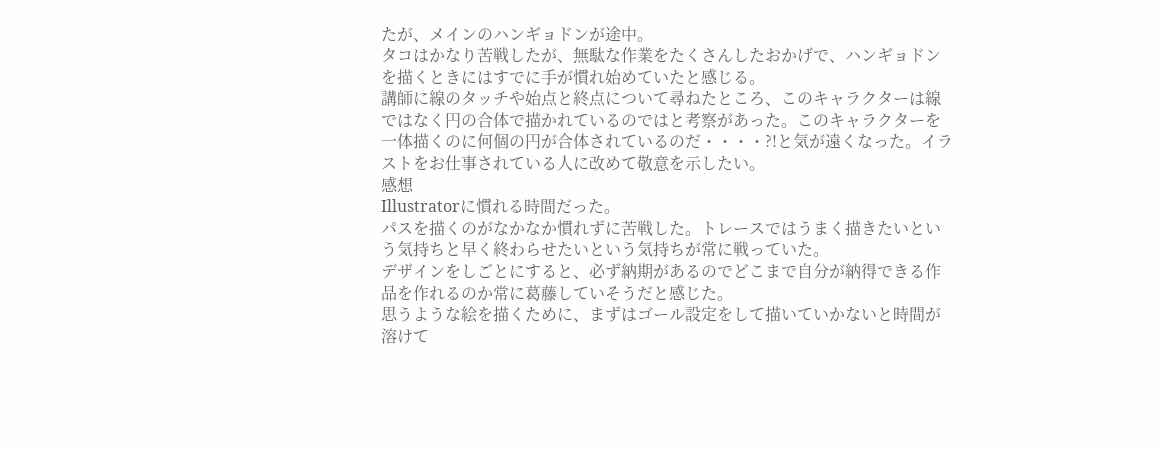たが、メインのハンギョドンが途中。
タコはかなり苦戦したが、無駄な作業をたくさんしたおかげで、ハンギョドンを描くときにはすでに手が慣れ始めていたと感じる。
講師に線のタッチや始点と終点について尋ねたところ、このキャラクターは線ではなく円の合体で描かれているのではと考察があった。このキャラクターを一体描くのに何個の円が合体されているのだ・・・・?!と気が遠くなった。イラストをお仕事されている人に改めて敬意を示したい。
感想
Illustratorに慣れる時間だった。
パスを描くのがなかなか慣れずに苦戦した。トレースではうまく描きたいという気持ちと早く終わらせたいという気持ちが常に戦っていた。
デザインをしごとにすると、必ず納期があるのでどこまで自分が納得できる作品を作れるのか常に葛藤していそうだと感じた。
思うような絵を描くために、まずはゴール設定をして描いていかないと時間が溶けて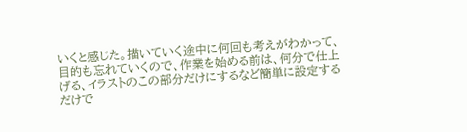いくと感じた。描いていく途中に何回も考えがわかって、目的も忘れていくので、作業を始める前は、何分で仕上げる、イラストのこの部分だけにするなど簡単に設定するだけで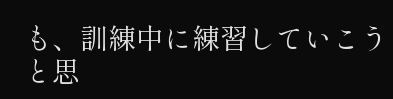も、訓練中に練習していこうと思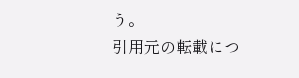う。
引用元の転載につ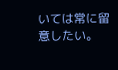いては常に留意したい。